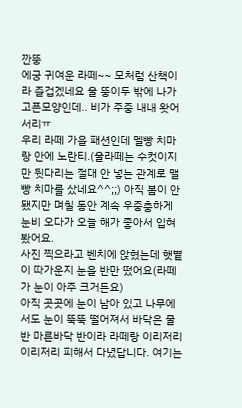깐뚱
에궁 귀여운 라떼~~ 모처럼 산책이라 즐겁겠네요 울 뚱이두 밖에 나가고픈모양인데.. 비가 주중 내내 왓어서리ㅠ
우리 라떼 가을 패션인데 멜빵 치마랑 안에 노란티.(울라떼는 수컷이지만 뒷다리는 절대 안 넣는 관계로 맬빵 치마를 샀네요^^;;) 아직 봄이 안 됐지만 며칠 동안 계속 우중충하게 눈비 오다가 오늘 해가 좋아서 입혀봤어요.
사진 찍으라고 벤치에 앉혔는데 햇볕이 따가운지 눈을 반만 떴어요(라떼가 눈이 아주 크거든요)
아직 곳곳에 눈이 남아 있고 나무에서도 눈이 뚝뚝 떨어져서 바닥은 물반 마른바닥 반이라 라떼랑 이리저리 이리저리 피해서 다녔답니다. 여기는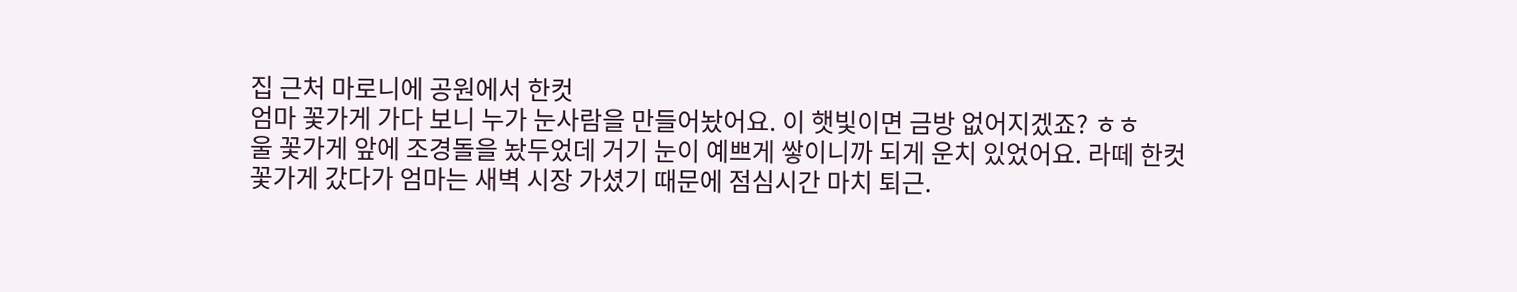집 근처 마로니에 공원에서 한컷
엄마 꽃가게 가다 보니 누가 눈사람을 만들어놨어요. 이 햇빛이면 금방 없어지겠죠? ㅎㅎ
울 꽃가게 앞에 조경돌을 놨두었데 거기 눈이 예쁘게 쌓이니까 되게 운치 있었어요. 라떼 한컷
꽃가게 갔다가 엄마는 새벽 시장 가셨기 때문에 점심시간 마치 퇴근.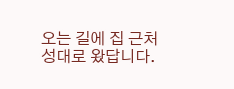오는 길에 집 근처 성대로 왔답니다.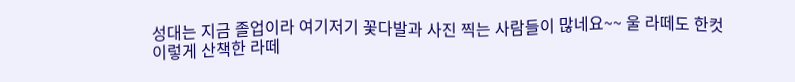성대는 지금 졸업이라 여기저기 꽃다발과 사진 찍는 사람들이 많네요~~ 울 라떼도 한컷
이렇게 산책한 라떼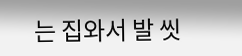는 집와서 발 씻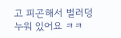고 피곤해서 벌러덩 누워 있어요 ㅋㅋ